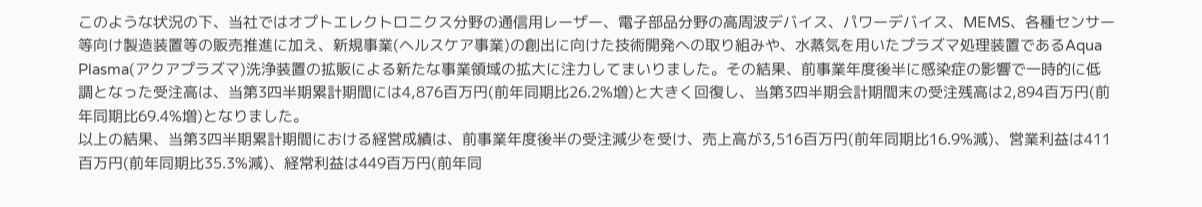このような状況の下、当社ではオプトエレクトロニクス分野の通信用レーザー、電子部品分野の高周波デバイス、パワーデバイス、MEMS、各種センサー等向け製造装置等の販売推進に加え、新規事業(ヘルスケア事業)の創出に向けた技術開発への取り組みや、水蒸気を用いたプラズマ処理装置であるAqua Plasma(アクアプラズマ)洗浄装置の拡販による新たな事業領域の拡大に注力してまいりました。その結果、前事業年度後半に感染症の影響で一時的に低調となった受注高は、当第3四半期累計期間には4,876百万円(前年同期比26.2%増)と大きく回復し、当第3四半期会計期間末の受注残高は2,894百万円(前年同期比69.4%増)となりました。
以上の結果、当第3四半期累計期間における経営成績は、前事業年度後半の受注減少を受け、売上高が3,516百万円(前年同期比16.9%減)、営業利益は411百万円(前年同期比35.3%減)、経常利益は449百万円(前年同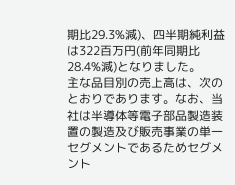期比29.3%減)、四半期純利益は322百万円(前年同期比28.4%減)となりました。
主な品目別の売上高は、次のとおりであります。なお、当社は半導体等電子部品製造装置の製造及び販売事業の単一セグメントであるためセグメント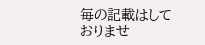毎の記載はしておりませ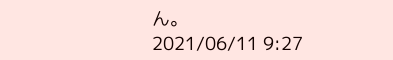ん。
2021/06/11 9:27